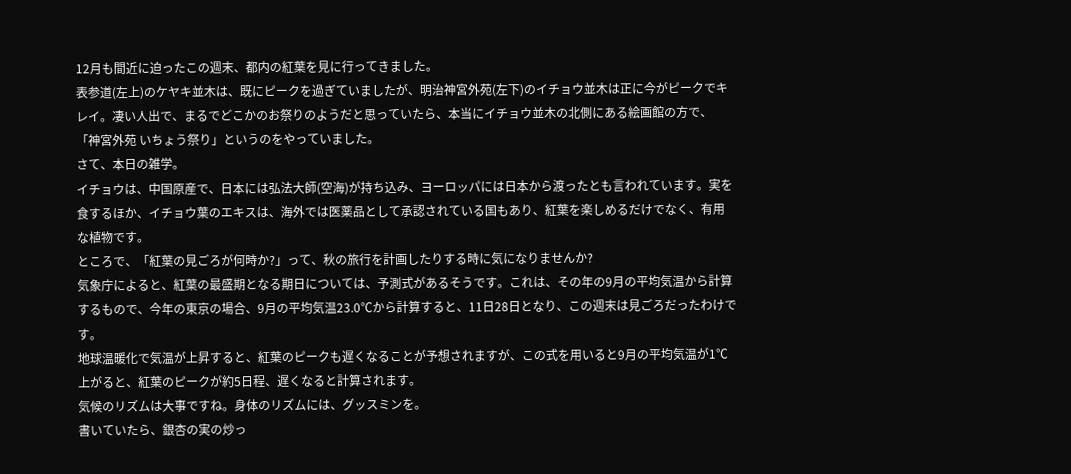12月も間近に迫ったこの週末、都内の紅葉を見に行ってきました。
表参道(左上)のケヤキ並木は、既にピークを過ぎていましたが、明治神宮外苑(左下)のイチョウ並木は正に今がピークでキレイ。凄い人出で、まるでどこかのお祭りのようだと思っていたら、本当にイチョウ並木の北側にある絵画館の方で、「神宮外苑 いちょう祭り」というのをやっていました。
さて、本日の雑学。
イチョウは、中国原産で、日本には弘法大師(空海)が持ち込み、ヨーロッパには日本から渡ったとも言われています。実を食するほか、イチョウ葉のエキスは、海外では医薬品として承認されている国もあり、紅葉を楽しめるだけでなく、有用な植物です。
ところで、「紅葉の見ごろが何時か?」って、秋の旅行を計画したりする時に気になりませんか?
気象庁によると、紅葉の最盛期となる期日については、予測式があるそうです。これは、その年の9月の平均気温から計算するもので、今年の東京の場合、9月の平均気温23.0℃から計算すると、11日28日となり、この週末は見ごろだったわけです。
地球温暖化で気温が上昇すると、紅葉のピークも遅くなることが予想されますが、この式を用いると9月の平均気温が1℃上がると、紅葉のピークが約5日程、遅くなると計算されます。
気候のリズムは大事ですね。身体のリズムには、グッスミンを。
書いていたら、銀杏の実の炒っ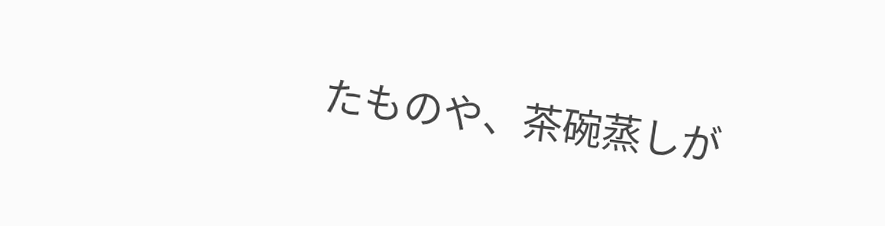たものや、茶碗蒸しが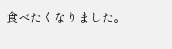食べたくなりました。